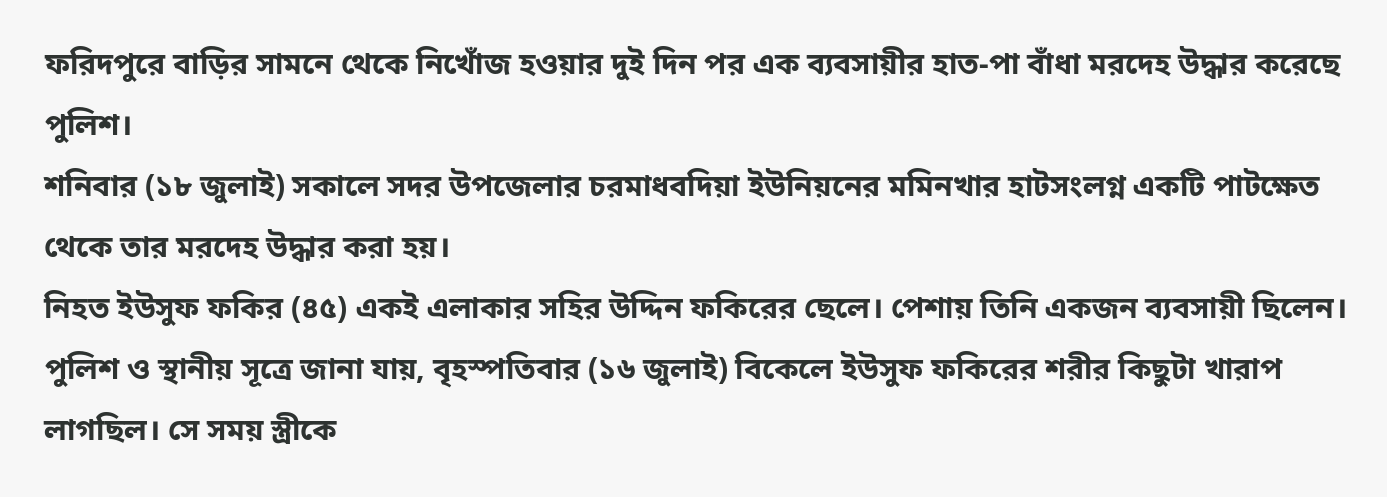ফরিদপুরে বাড়ির সামনে থেকে নিখোঁজ হওয়ার দুই দিন পর এক ব্যবসায়ীর হাত-পা বাঁধা মরদেহ উদ্ধার করেছে পুলিশ।
শনিবার (১৮ জুলাই) সকালে সদর উপজেলার চরমাধবদিয়া ইউনিয়নের মমিনখার হাটসংলগ্ন একটি পাটক্ষেত থেকে তার মরদেহ উদ্ধার করা হয়।
নিহত ইউসুফ ফকির (৪৫) একই এলাকার সহির উদ্দিন ফকিরের ছেলে। পেশায় তিনি একজন ব্যবসায়ী ছিলেন।
পুলিশ ও স্থানীয় সূত্রে জানা যায়, বৃহস্পতিবার (১৬ জুলাই) বিকেলে ইউসুফ ফকিরের শরীর কিছুটা খারাপ লাগছিল। সে সময় স্ত্রীকে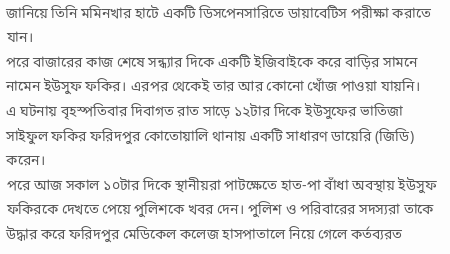জানিয়ে তিনি মমিনখার হাটে একটি ডিসপেনসারিতে ডায়াবেটিস পরীক্ষা করাতে যান।
পরে বাজারের কাজ শেষে সন্ধ্যার দিকে একটি ইজিবাইকে করে বাড়ির সামনে নামেন ইউসুফ ফকির। এরপর থেকেই তার আর কোনো খোঁজ পাওয়া যায়নি।
এ ঘটনায় বৃহস্পতিবার দিবাগত রাত সাড়ে ১২টার দিকে ইউসুফের ভাতিজা সাইফুল ফকির ফরিদপুর কোতোয়ালি থানায় একটি সাধারণ ডায়েরি (জিডি) করেন।
পরে আজ সকাল ১০টার দিকে স্থানীয়রা পাটক্ষেতে হাত-পা বাঁধা অবস্থায় ইউসুফ ফকিরকে দেখতে পেয়ে পুলিশকে খবর দেন। পুলিশ ও পরিবারের সদস্যরা তাকে উদ্ধার করে ফরিদপুর মেডিকেল কলেজ হাসপাতালে নিয়ে গেলে কর্তব্যরত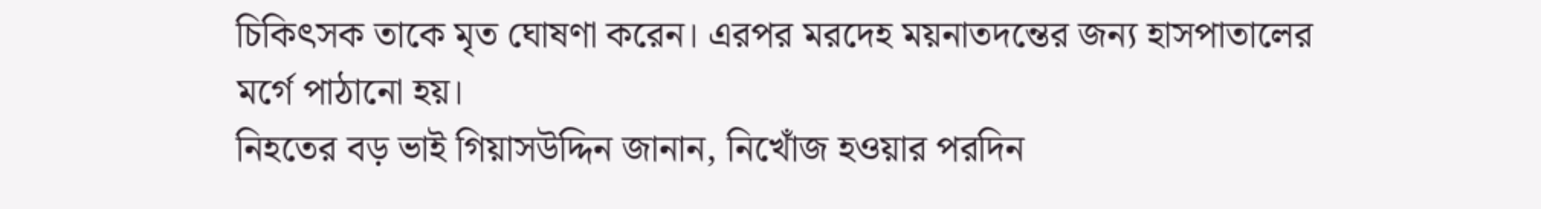চিকিৎসক তাকে মৃত ঘোষণা করেন। এরপর মরদেহ ময়নাতদন্তের জন্য হাসপাতালের মর্গে পাঠানো হয়।
নিহতের বড় ভাই গিয়াসউদ্দিন জানান, নিখোঁজ হওয়ার পরদিন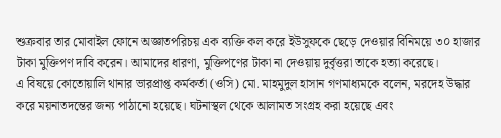শুক্রবার তার মোবাইল ফোনে অজ্ঞাতপরিচয় এক ব্যক্তি কল করে ইউসুফকে ছেড়ে দেওয়ার বিনিময়ে ৩০ হাজার টাকা মুক্তিপণ দাবি করেন। আমাদের ধারণা, মুক্তিপণের টাকা না দেওয়ায় দুর্বৃত্তরা তাকে হত্যা করেছে।
এ বিষয়ে কোতোয়ালি থানার ভারপ্রাপ্ত কর্মকর্তা (ওসি) মো. মাহমুদুল হাসান গণমাধ্যমকে বলেন, মরদেহ উদ্ধার করে ময়নাতদন্তের জন্য পাঠানো হয়েছে। ঘটনাস্থল থেকে আলামত সংগ্রহ করা হয়েছে এবং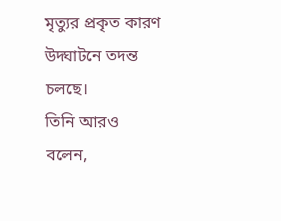মৃত্যুর প্রকৃত কারণ উদ্ঘাটনে তদন্ত চলছে।
তিনি আরও বলেন,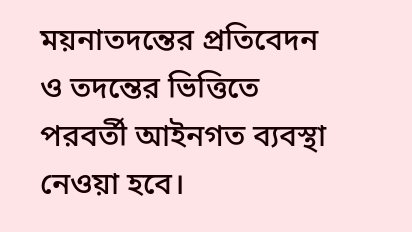ময়নাতদন্তের প্রতিবেদন ও তদন্তের ভিত্তিতে পরবর্তী আইনগত ব্যবস্থা নেওয়া হবে।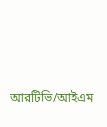আরটিভি/আইএম